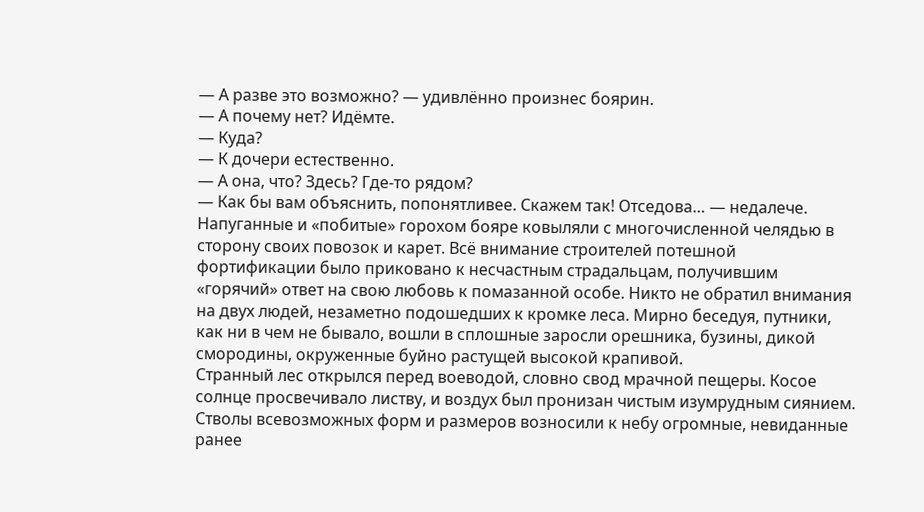— А разве это возможно? — удивлённо произнес боярин.
— А почему нет? Идёмте.
— Куда?
— К дочери естественно.
— А она, что? Здесь? Где-то рядом?
— Как бы вам объяснить, попонятливее. Скажем так! Отседова… — недалече.
Напуганные и «побитые» горохом бояре ковыляли с многочисленной челядью в сторону своих повозок и карет. Всё внимание строителей потешной фортификации было приковано к несчастным страдальцам, получившим «горячий» ответ на свою любовь к помазанной особе. Никто не обратил внимания на двух людей, незаметно подошедших к кромке леса. Мирно беседуя, путники, как ни в чем не бывало, вошли в сплошные заросли орешника, бузины, дикой смородины, окруженные буйно растущей высокой крапивой.
Странный лес открылся перед воеводой, словно свод мрачной пещеры. Косое солнце просвечивало листву, и воздух был пронизан чистым изумрудным сиянием. Стволы всевозможных форм и размеров возносили к небу огромные, невиданные ранее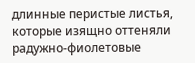длинные перистые листья, которые изящно оттеняли радужно-фиолетовые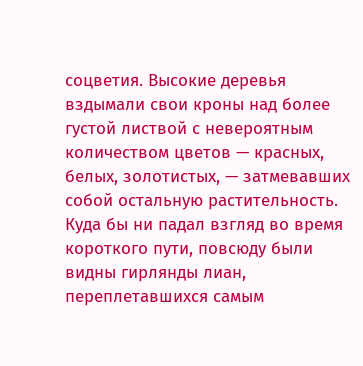соцветия. Высокие деревья вздымали свои кроны над более густой листвой с невероятным количеством цветов — красных, белых, золотистых, — затмевавших собой остальную растительность. Куда бы ни падал взгляд во время короткого пути, повсюду были видны гирлянды лиан, переплетавшихся самым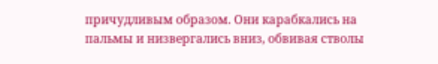причудливым образом. Они карабкались на пальмы и низвергались вниз, обвивая стволы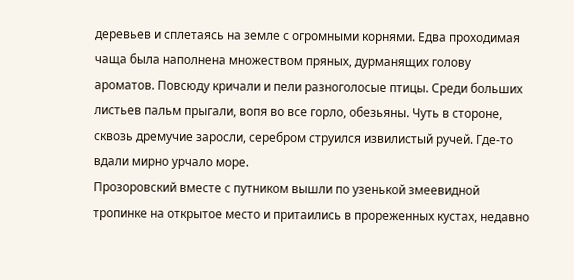деревьев и сплетаясь на земле с огромными корнями. Едва проходимая чаща была наполнена множеством пряных, дурманящих голову ароматов. Повсюду кричали и пели разноголосые птицы. Среди больших листьев пальм прыгали, вопя во все горло, обезьяны. Чуть в стороне, сквозь дремучие заросли, серебром струился извилистый ручей. Где-то вдали мирно урчало море.
Прозоровский вместе с путником вышли по узенькой змеевидной тропинке на открытое место и притаились в прореженных кустах, недавно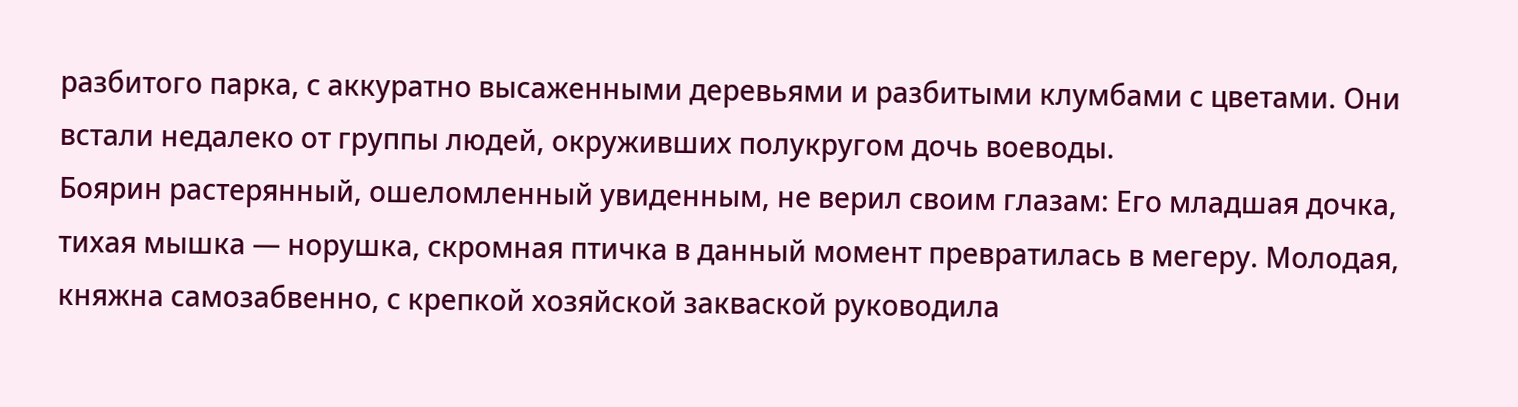разбитого парка, с аккуратно высаженными деревьями и разбитыми клумбами с цветами. Они встали недалеко от группы людей, окруживших полукругом дочь воеводы.
Боярин растерянный, ошеломленный увиденным, не верил своим глазам: Его младшая дочка, тихая мышка — норушка, скромная птичка в данный момент превратилась в мегеру. Молодая, княжна самозабвенно, с крепкой хозяйской закваской руководила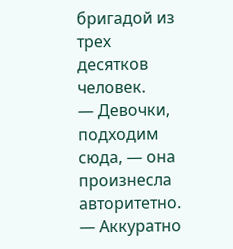бригадой из трех десятков человек.
— Девочки, подходим сюда, — она произнесла авторитетно. — Аккуратно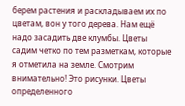берем растения и раскладываем их по цветам, вон у того дерева. Нам ещё надо засадить две клумбы. Цветы садим четко по тем разметкам, которые я отметила на земле. Смотрим внимательно! Это рисунки. Цветы определенного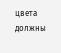цвета должны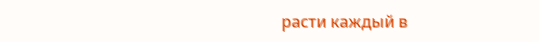расти каждый в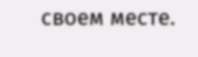своем месте.